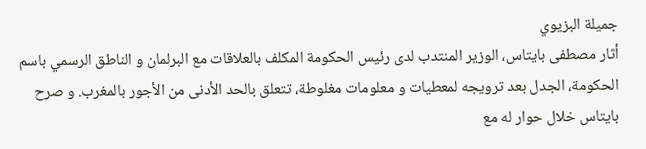جميلة البزيوي
أثار مصطفى بايتاس، الوزير المنتدب لدى رئيس الحكومة المكلف بالعلاقات مع البرلمان و الناطق الرسمي باسم الحكومة، الجدل بعد ترويجه لمعطيات و معلومات مغلوطة، تتعلق بالحد الأدنى من الأجور بالمغرب. و صرح بايتاس خلال حوار له مع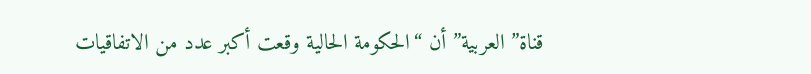قناة” العربية” أن “الحكومة الحالية وقعت أكبر عدد من الاتفاقيات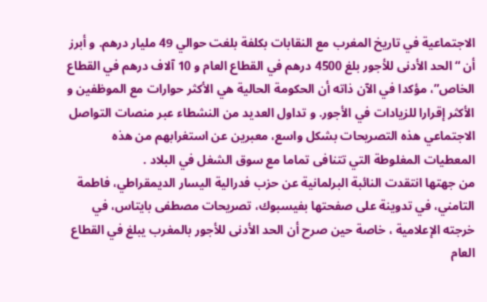الاجتماعية في تاريخ المغرب مع النقابات بكلفة بلغت حوالي 49 مليار درهم. و أبرز أن “الحد الأدنى للأجور بلغ 4500 درهم في القطاع العام و 10 آلاف درهم في القطاع الخاص”، مؤكدا في الآن ذاته أن الحكومة الحالية هي الأكثر حوارات مع الموظفين و الأكثر إقرارا للزيادات في الأجور. و تداول العديد من النشطاء عبر منصات التواصل الاجتماعي هذه التصريحات بشكل واسع، معبرين عن استغرابهم من هذه المعطيات المغلوطة التي تتنافى تماما مع سوق الشغل في البلاد .
من جهتها انتقدت النائبة البرلمانية عن حزب فدرالية اليسار الديمقراطي، فاطمة التامني، في تدوينة على صفحتها بفيسبوك، تصريحات مصطفى بايتاس، في خرجته الإعلامية ، خاصة حين صرح أن الحد الأدنى للأجور بالمغرب يبلغ في القطاع العام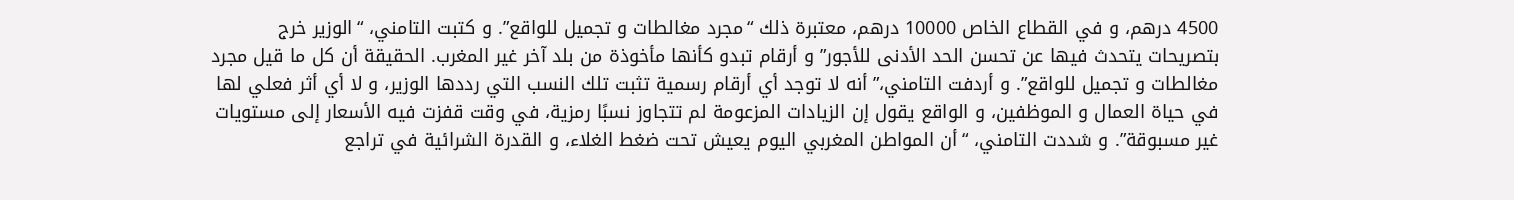4500 درهم، و في القطاع الخاص 10000 درهم، معتبرة ذلك “مجرد مغالطات و تجميل للواقع”. و كتبت التامني، “الوزير خرج بتصريحات يتحدث فيها عن تحسن الحد الأدنى للأجور” و أرقام تبدو كأنها مأخوذة من بلد آخر غير المغرب. الحقيقة أن كل ما قيل مجرد مغالطات و تجميل للواقع”. و أردفت التامني،” أنه لا توجد أي أرقام رسمية تثبت تلك النسب التي رددها الوزير، و لا أي أثر فعلي لها في حياة العمال و الموظفين، و الواقع يقول إن الزيادات المزعومة لم تتجاوز نسبًا رمزية، في وقت قفزت فيه الأسعار إلى مستويات غير مسبوقة”. و شددت التامني، “أن المواطن المغربي اليوم يعيش تحت ضغط الغلاء، و القدرة الشرائية في تراجع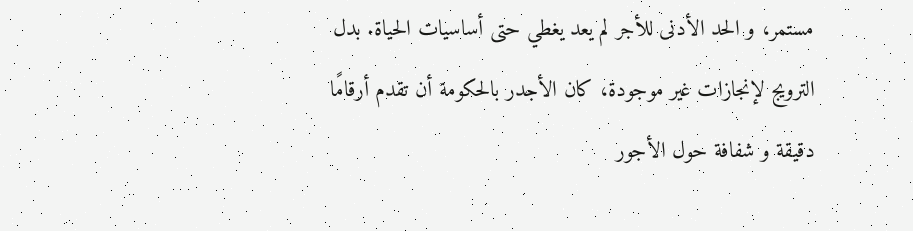مستمر، و الحد الأدنى للأجر لم يعد يغطي حتى أساسيات الحياة. بدل الترويج لإنجازات غير موجودة، كان الأجدر بالحكومة أن تقدم أرقامًا دقيقة و شفافة حول الأجور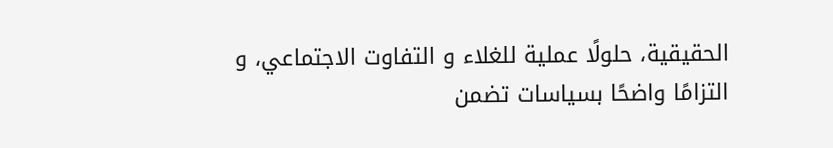الحقيقية، حلولًا عملية للغلاء و التفاوت الاجتماعي، و التزامًا واضحًا بسياسات تضمن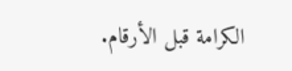الكرامة قبل الأرقام.